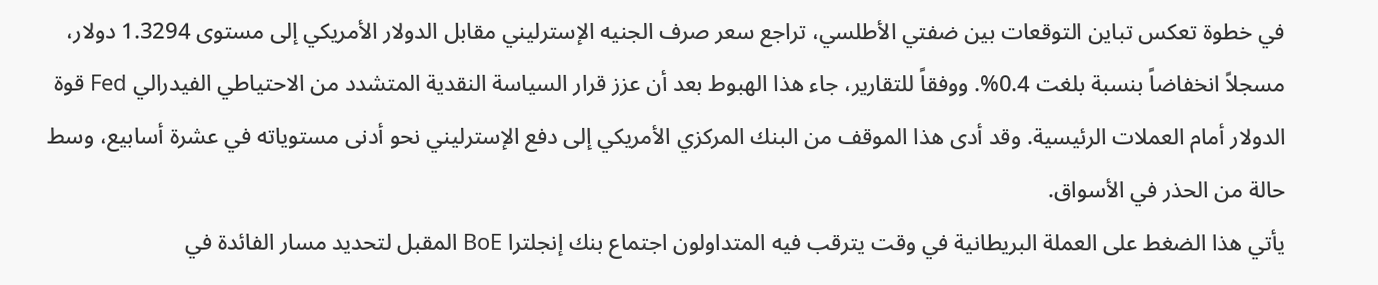في خطوة تعكس تباين التوقعات بين ضفتي الأطلسي، تراجع سعر صرف الجنيه الإسترليني مقابل الدولار الأمريكي إلى مستوى 1.3294 دولار، مسجلاً انخفاضاً بنسبة بلغت 0.4%. ووفقاً للتقارير، جاء هذا الهبوط بعد أن عزز قرار السياسة النقدية المتشدد من الاحتياطي الفيدرالي Fed قوة الدولار أمام العملات الرئيسية. وقد أدى هذا الموقف من البنك المركزي الأمريكي إلى دفع الإسترليني نحو أدنى مستوياته في عشرة أسابيع، وسط حالة من الحذر في الأسواق.
يأتي هذا الضغط على العملة البريطانية في وقت يترقب فيه المتداولون اجتماع بنك إنجلترا BoE المقبل لتحديد مسار الفائدة في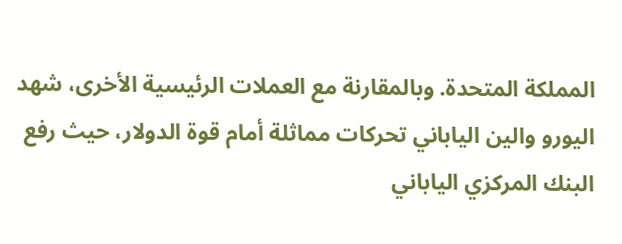المملكة المتحدة. وبالمقارنة مع العملات الرئيسية الأخرى، شهد اليورو والين الياباني تحركات مماثلة أمام قوة الدولار، حيث رفع البنك المركزي الياباني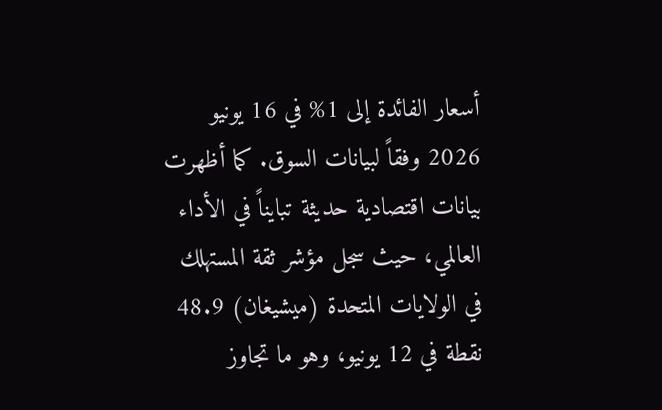أسعار الفائدة إلى 1% في 16 يونيو 2026 وفقاً لبيانات السوق. كما أظهرت بيانات اقتصادية حديثة تبايناً في الأداء العالمي، حيث سجل مؤشر ثقة المستهلك في الولايات المتحدة (ميشيغان) 48.9 نقطة في 12 يونيو، وهو ما تجاوز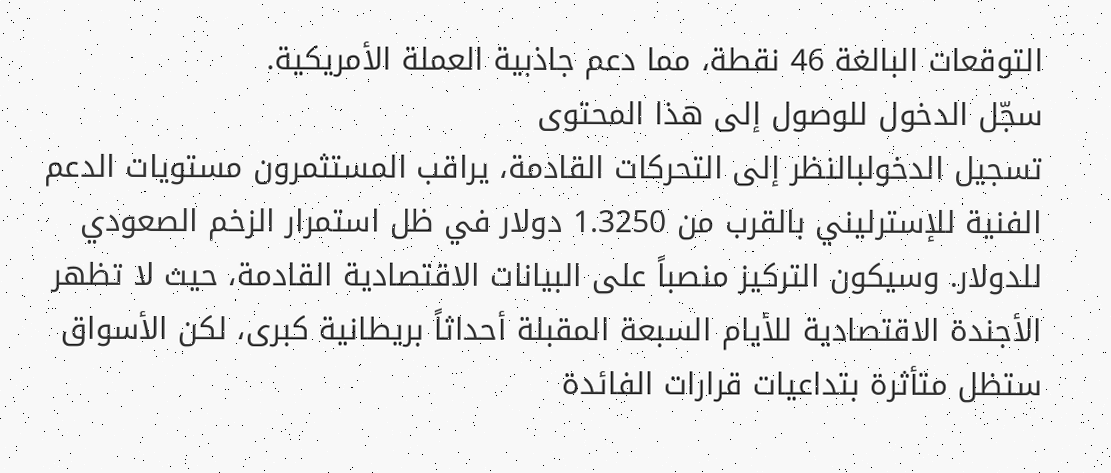التوقعات البالغة 46 نقطة، مما دعم جاذبية العملة الأمريكية.
سجّل الدخول للوصول إلى هذا المحتوى
تسجيل الدخولبالنظر إلى التحركات القادمة، يراقب المستثمرون مستويات الدعم الفنية للإسترليني بالقرب من 1.3250 دولار في ظل استمرار الزخم الصعودي للدولار. وسيكون التركيز منصباً على البيانات الاقتصادية القادمة، حيث لا تظهر الأجندة الاقتصادية للأيام السبعة المقبلة أحداثاً بريطانية كبرى، لكن الأسواق ستظل متأثرة بتداعيات قرارات الفائدة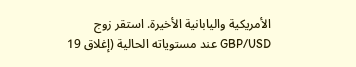الأمريكية واليابانية الأخيرة. استقر زوج GBP/USD عند مستوياته الحالية (إغلاق 19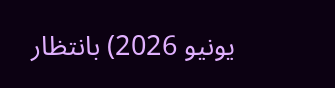يونيو 2026) بانتظار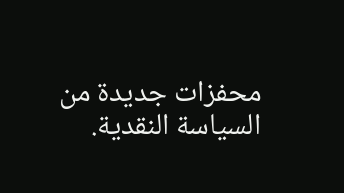محفزات جديدة من السياسة النقدية.